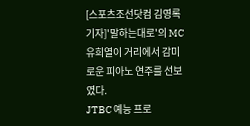[스포츠조선닷컴 김영록 기자]'말하는대로'의 MC 유희열이 거리에서 감미로운 피아노 연주를 선보였다.
JTBC 예능 프로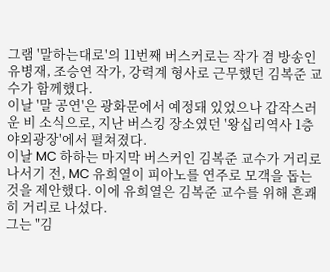그램 '말하는대로'의 11번째 버스커로는 작가 겸 방송인 유병재, 조승연 작가, 강력계 형사로 근무했던 김복준 교수가 함께했다.
이날 '말 공연'은 광화문에서 예정돼 있었으나 갑작스러운 비 소식으로, 지난 버스킹 장소였던 '왕십리역사 1층 야외광장'에서 펼쳐졌다.
이날 MC 하하는 마지막 버스커인 김복준 교수가 거리로 나서기 전, MC 유희열이 피아노를 연주로 모객을 돕는 것을 제안했다. 이에 유희열은 김복준 교수를 위해 흔쾌히 거리로 나섰다.
그는 "김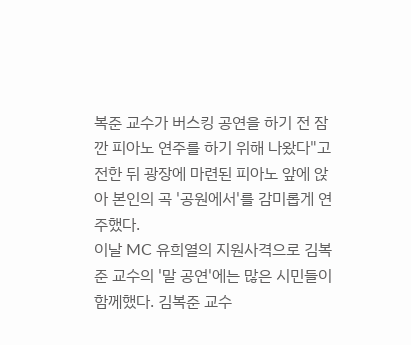복준 교수가 버스킹 공연을 하기 전 잠깐 피아노 연주를 하기 위해 나왔다"고 전한 뒤 광장에 마련된 피아노 앞에 앉아 본인의 곡 '공원에서'를 감미롭게 연주했다.
이날 MC 유희열의 지원사격으로 김복준 교수의 '말 공연'에는 많은 시민들이 함께했다. 김복준 교수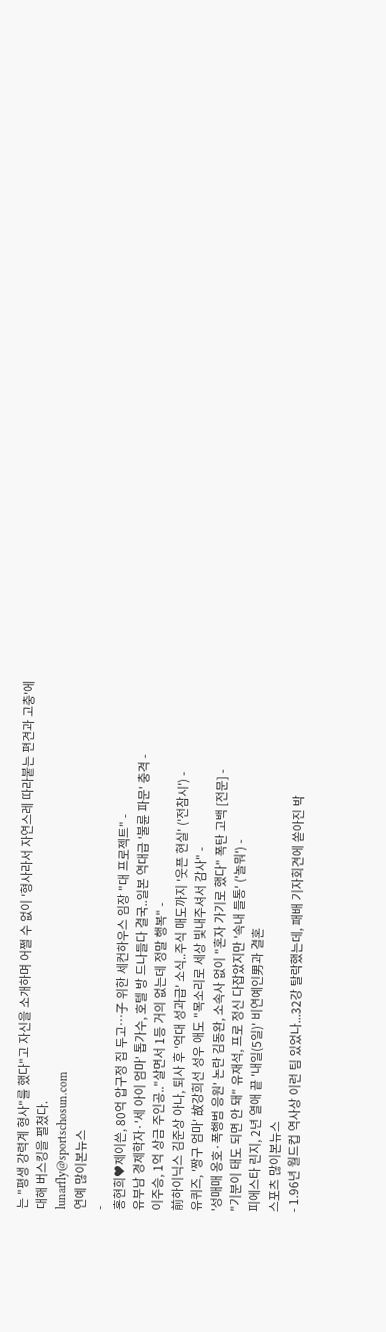는 "평생 강력계 형사"를 했다"고 자신을 소개하며 어쩔 수 없이 '형사라서 자연스레 따라붙는 편견과 고충'에 대해 버스킹을 펼쳤다.
lunarfly@sportschosun.com
연예 많이본뉴스
-
홍현희♥제이쓴, 80억 압구정 집 두고…子 위한 세컨하우스 임장 "대 프로젝트" -
유부남 경제학자·'세 아이 엄마' 톱가수, 호텔 방 드나들다 결국..일본 역대급 '불륜 파문' 충격 -
이주승, 1억 상금 주인공.."살면서 1등 거의 없는데 정말 행복" -
前하이닉스 김준상 아나, 퇴사 후 '억대 성과급' 소식..주식 매도까지 '웃픈 현실' ('전참시') -
유퀴즈, '짱구 엄마' 故강희선 성우 애도 "목소리로 세상 빛내주셔서 감사" -
'성매매 옹호·폭행범 응원' 논란 김동완, 소속사 없이 "혼자 가기로 했다" 폭탄 고백 [전문] -
"기분이 태도 되면 안 돼" 유재석, 프로 정신 다잡았지만 '속내 들통' ('놀뭐') -
피에스타 린지, 2년 열애 끝 '내일(5일)' 비연예인男과 결혼
스포츠 많이본뉴스
- 1.96년 월드컵 역사상 이런 팀 있었나...32강 탈락했는데, 패배 기자회견에 쏟아진 박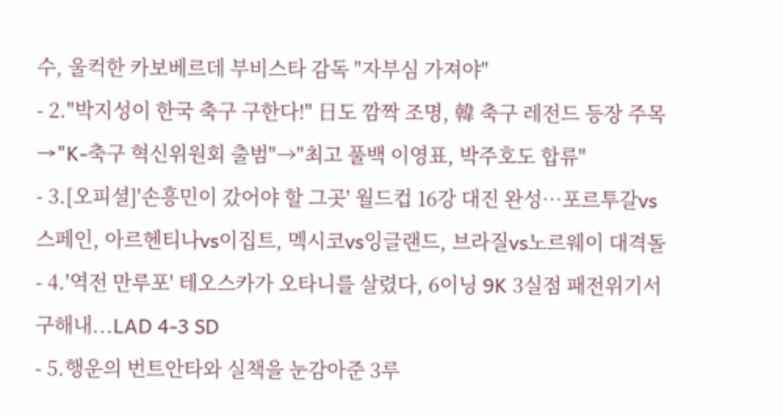수, 울컥한 카보베르데 부비스타 감독 "자부심 가져야"
- 2."박지성이 한국 축구 구한다!" 日도 깜짝 조명, 韓 축구 레전드 등장 주목→"K-축구 혁신위원회 출범"→"최고 풀백 이영표, 박주호도 합류"
- 3.[오피셜]'손흥민이 갔어야 할 그곳' 월드컵 16강 대진 완성…포르투갈vs스페인, 아르헨티나vs이집트, 멕시코vs잉글랜드, 브라질vs노르웨이 대격돌
- 4.'역전 만루포' 테오스카가 오타니를 살렸다, 6이닝 9K 3실점 패전위기서 구해내...LAD 4-3 SD
- 5.행운의 번트안타와 실책을 눈감아준 3루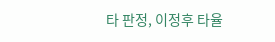타 판정, 이정후 타율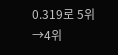0.319로 5위→4위